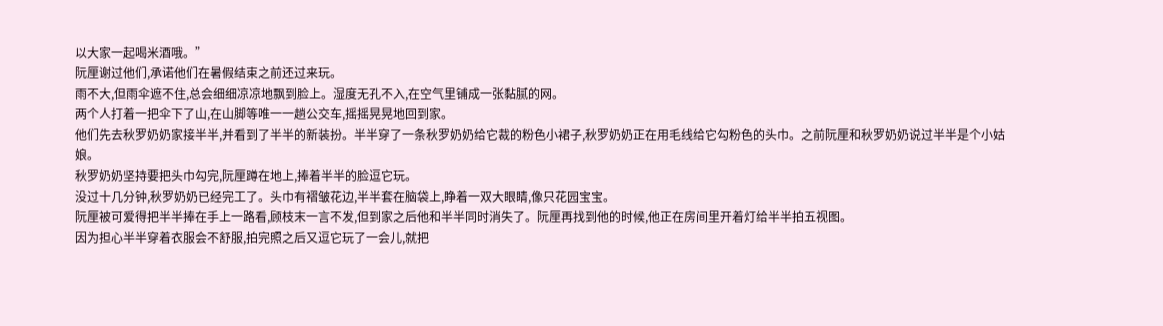以大家一起喝米酒哦。”
阮厘谢过他们,承诺他们在暑假结束之前还过来玩。
雨不大,但雨伞遮不住,总会细细凉凉地飘到脸上。湿度无孔不入,在空气里铺成一张黏腻的网。
两个人打着一把伞下了山,在山脚等唯一一趟公交车,摇摇晃晃地回到家。
他们先去秋罗奶奶家接半半,并看到了半半的新装扮。半半穿了一条秋罗奶奶给它裁的粉色小裙子,秋罗奶奶正在用毛线给它勾粉色的头巾。之前阮厘和秋罗奶奶说过半半是个小姑娘。
秋罗奶奶坚持要把头巾勾完,阮厘蹲在地上,捧着半半的脸逗它玩。
没过十几分钟,秋罗奶奶已经完工了。头巾有褶皱花边,半半套在脑袋上,睁着一双大眼睛,像只花园宝宝。
阮厘被可爱得把半半捧在手上一路看,顾枝末一言不发,但到家之后他和半半同时消失了。阮厘再找到他的时候,他正在房间里开着灯给半半拍五视图。
因为担心半半穿着衣服会不舒服,拍完照之后又逗它玩了一会儿,就把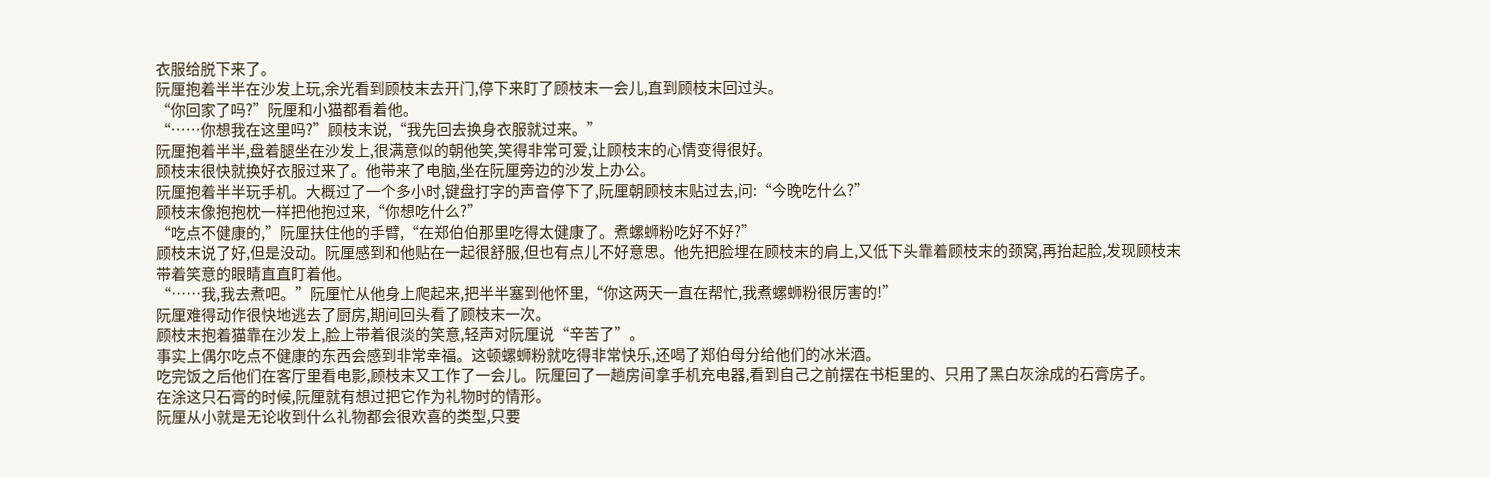衣服给脱下来了。
阮厘抱着半半在沙发上玩,余光看到顾枝末去开门,停下来盯了顾枝末一会儿,直到顾枝末回过头。
“你回家了吗?”阮厘和小猫都看着他。
“……你想我在这里吗?”顾枝末说,“我先回去换身衣服就过来。”
阮厘抱着半半,盘着腿坐在沙发上,很满意似的朝他笑,笑得非常可爱,让顾枝末的心情变得很好。
顾枝末很快就换好衣服过来了。他带来了电脑,坐在阮厘旁边的沙发上办公。
阮厘抱着半半玩手机。大概过了一个多小时,键盘打字的声音停下了,阮厘朝顾枝末贴过去,问:“今晚吃什么?”
顾枝末像抱抱枕一样把他抱过来,“你想吃什么?”
“吃点不健康的,”阮厘扶住他的手臂,“在郑伯伯那里吃得太健康了。煮螺蛳粉吃好不好?”
顾枝末说了好,但是没动。阮厘感到和他贴在一起很舒服,但也有点儿不好意思。他先把脸埋在顾枝末的肩上,又低下头靠着顾枝末的颈窝,再抬起脸,发现顾枝末带着笑意的眼睛直直盯着他。
“……我,我去煮吧。”阮厘忙从他身上爬起来,把半半塞到他怀里,“你这两天一直在帮忙,我煮螺蛳粉很厉害的!”
阮厘难得动作很快地逃去了厨房,期间回头看了顾枝末一次。
顾枝末抱着猫靠在沙发上,脸上带着很淡的笑意,轻声对阮厘说“辛苦了”。
事实上偶尔吃点不健康的东西会感到非常幸福。这顿螺蛳粉就吃得非常快乐,还喝了郑伯母分给他们的冰米酒。
吃完饭之后他们在客厅里看电影,顾枝末又工作了一会儿。阮厘回了一趟房间拿手机充电器,看到自己之前摆在书柜里的、只用了黑白灰涂成的石膏房子。
在涂这只石膏的时候,阮厘就有想过把它作为礼物时的情形。
阮厘从小就是无论收到什么礼物都会很欢喜的类型,只要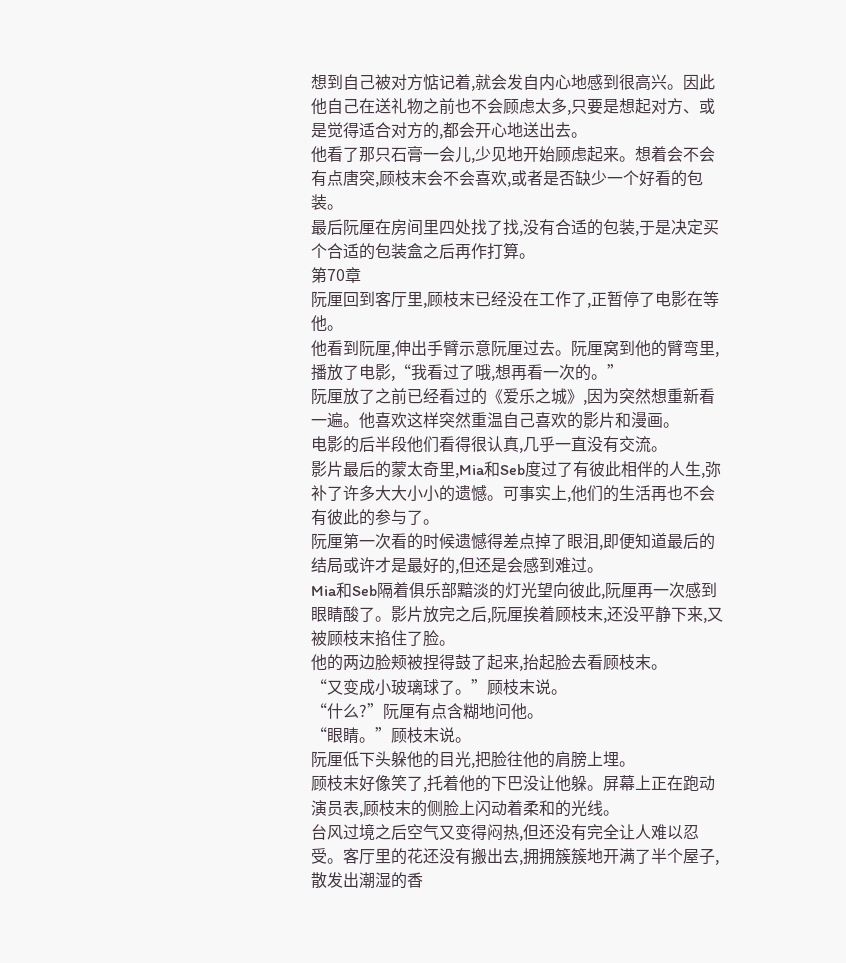想到自己被对方惦记着,就会发自内心地感到很高兴。因此他自己在送礼物之前也不会顾虑太多,只要是想起对方、或是觉得适合对方的,都会开心地送出去。
他看了那只石膏一会儿,少见地开始顾虑起来。想着会不会有点唐突,顾枝末会不会喜欢,或者是否缺少一个好看的包装。
最后阮厘在房间里四处找了找,没有合适的包装,于是决定买个合适的包装盒之后再作打算。
第70章
阮厘回到客厅里,顾枝末已经没在工作了,正暂停了电影在等他。
他看到阮厘,伸出手臂示意阮厘过去。阮厘窝到他的臂弯里,播放了电影,“我看过了哦,想再看一次的。”
阮厘放了之前已经看过的《爱乐之城》,因为突然想重新看一遍。他喜欢这样突然重温自己喜欢的影片和漫画。
电影的后半段他们看得很认真,几乎一直没有交流。
影片最后的蒙太奇里,Mia和Seb度过了有彼此相伴的人生,弥补了许多大大小小的遗憾。可事实上,他们的生活再也不会有彼此的参与了。
阮厘第一次看的时候遗憾得差点掉了眼泪,即便知道最后的结局或许才是最好的,但还是会感到难过。
Mia和Seb隔着俱乐部黯淡的灯光望向彼此,阮厘再一次感到眼睛酸了。影片放完之后,阮厘挨着顾枝末,还没平静下来,又被顾枝末掐住了脸。
他的两边脸颊被捏得鼓了起来,抬起脸去看顾枝末。
“又变成小玻璃球了。”顾枝末说。
“什么?”阮厘有点含糊地问他。
“眼睛。”顾枝末说。
阮厘低下头躲他的目光,把脸往他的肩膀上埋。
顾枝末好像笑了,托着他的下巴没让他躲。屏幕上正在跑动演员表,顾枝末的侧脸上闪动着柔和的光线。
台风过境之后空气又变得闷热,但还没有完全让人难以忍受。客厅里的花还没有搬出去,拥拥簇簇地开满了半个屋子,散发出潮湿的香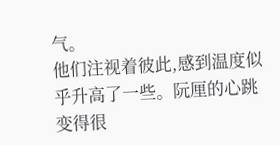气。
他们注视着彼此,感到温度似乎升高了一些。阮厘的心跳变得很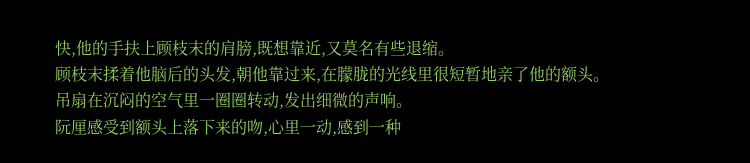快,他的手扶上顾枝末的肩膀,既想靠近,又莫名有些退缩。
顾枝末揉着他脑后的头发,朝他靠过来,在朦胧的光线里很短暂地亲了他的额头。
吊扇在沉闷的空气里一圈圈转动,发出细微的声响。
阮厘感受到额头上落下来的吻,心里一动,感到一种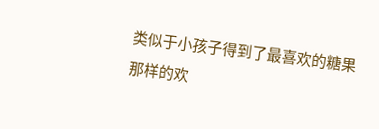类似于小孩子得到了最喜欢的糖果那样的欢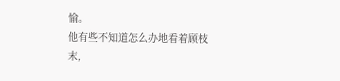愉。
他有些不知道怎么办地看着顾枝末,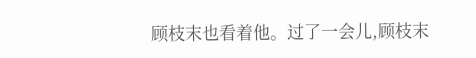顾枝末也看着他。过了一会儿,顾枝末